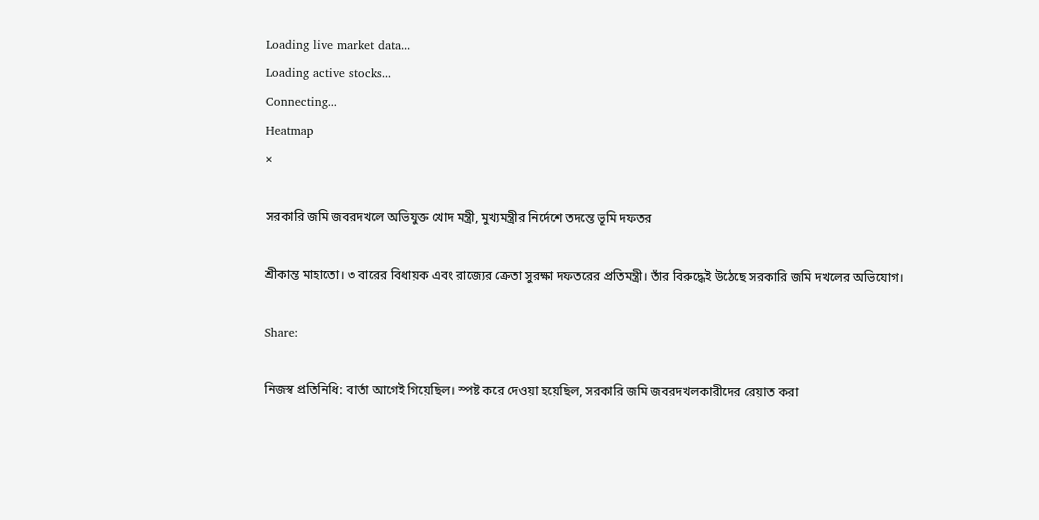Loading live market data...
Loading active stocks...
Connecting...
Heatmap
×

সরকারি জমি জবরদখলে অভিযুক্ত খোদ মন্ত্রী, মুখ্যমন্ত্রীর নির্দেশে তদন্তে ভূমি দফতর

শ্রীকান্ত মাহাতো। ৩ বারের বিধায়ক এবং রাজ্যের ক্রেতা সুরক্ষা দফতরের প্রতিমন্ত্রী। তাঁর বিরুদ্ধেই উঠেছে সরকারি জমি দখলের অভিযোগ।

Share:

নিজস্ব প্রতিনিধি: বার্তা আগেই গিয়েছিল। স্পষ্ট করে দেওয়া হয়েছিল, সরকারি জমি জবরদখলকারীদের রেয়াত করা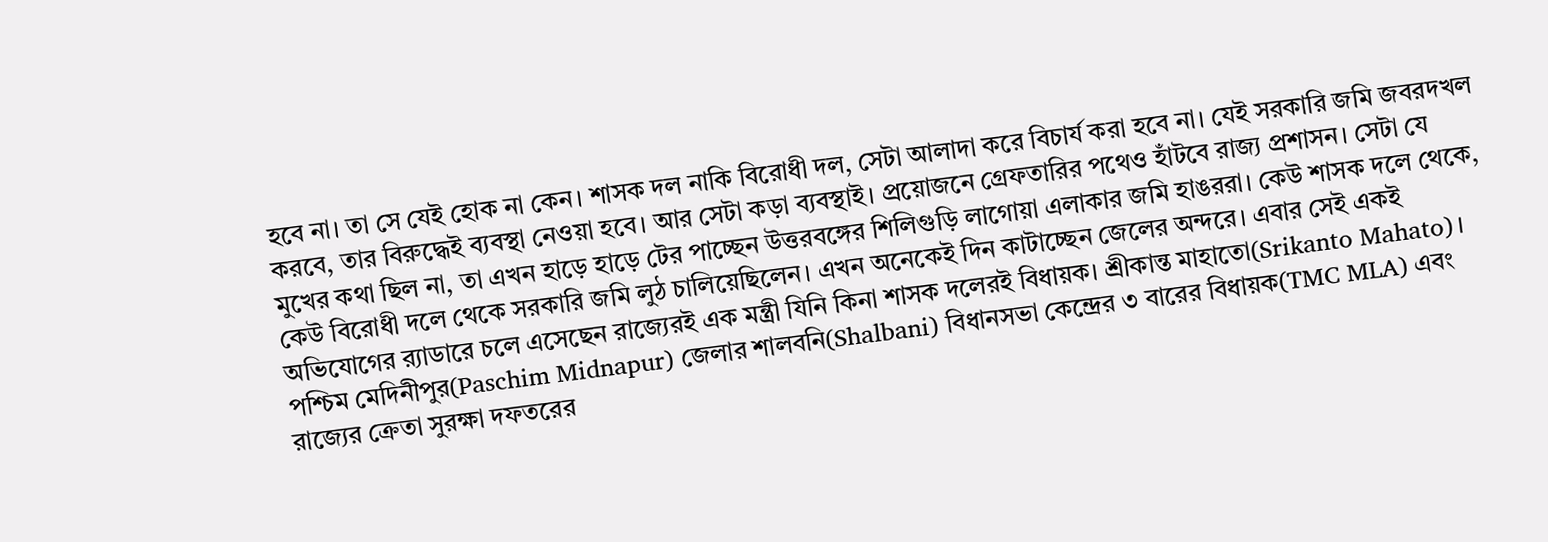হবে না। তা সে যেই হোক না কেন। শাসক দল নাকি বিরোধী দল, সেটা আলাদা করে বিচার্য করা হবে না। যেই সরকারি জমি জবরদখল করবে, তার বিরুদ্ধেই ব্যবস্থা নেওয়া হবে। আর সেটা কড়া ব্যবস্থাই। প্রয়োজনে গ্রেফতারির পথেও হাঁটবে রাজ্য প্রশাসন। সেটা যে মুখের কথা ছিল না, তা এখন হাড়ে হাড়ে টের পাচ্ছেন উত্তরবঙ্গের শিলিগুড়ি লাগোয়া এলাকার জমি হাঙররা। কেউ শাসক দলে থেকে, কেউ বিরোধী দলে থেকে সরকারি জমি লুঠ চালিয়েছিলেন। এখন অনেকেই দিন কাটাচ্ছেন জেলের অন্দরে। এবার সেই একই অভিযোগের র‍্যাডারে চলে এসেছেন রাজ্যেরই এক মন্ত্রী যিনি কিনা শাসক দলেরই বিধায়ক। শ্রীকান্ত মাহাতো(Srikanto Mahato)। পশ্চিম মেদিনীপুর(Paschim Midnapur) জেলার শালবনি(Shalbani) বিধানসভা কেন্দ্রের ৩ বারের বিধায়ক(TMC MLA) এবং রাজ্যের ক্রেতা সুরক্ষা দফতরের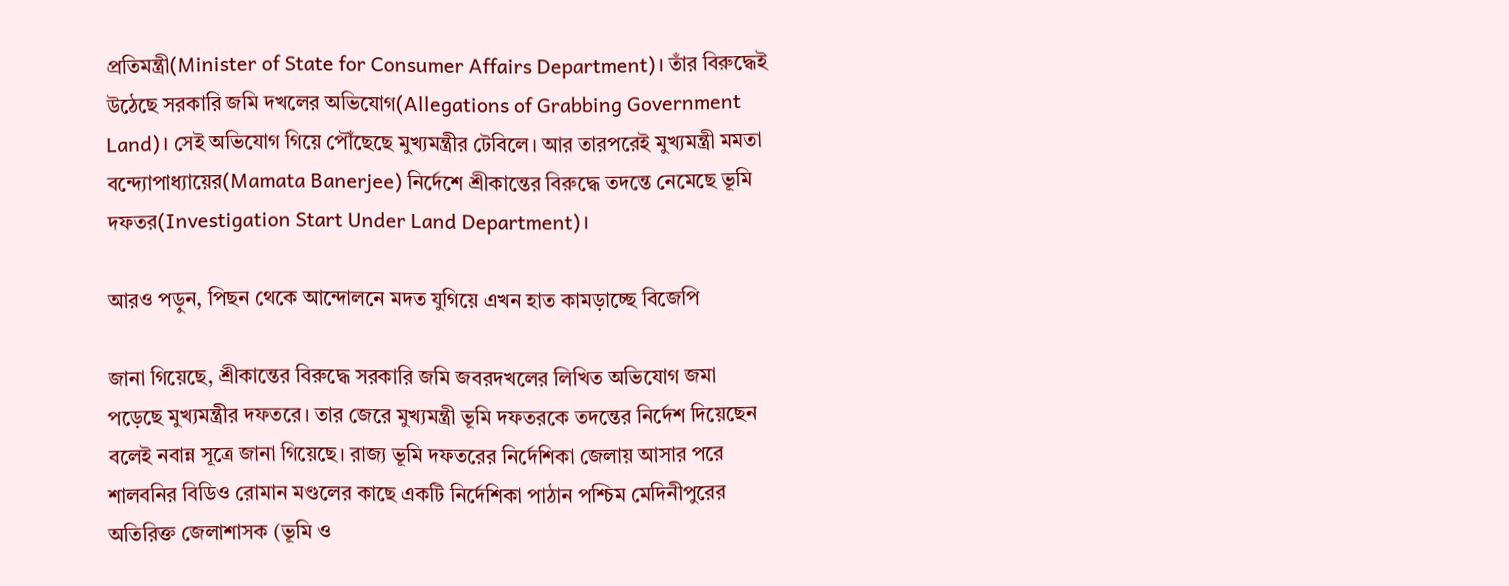প্রতিমন্ত্রী(Minister of State for Consumer Affairs Department)। তাঁর বিরুদ্ধেই উঠেছে সরকারি জমি দখলের অভিযোগ(Allegations of Grabbing Government Land)। সেই অভিযোগ গিয়ে পৌঁছেছে মুখ্যমন্ত্রীর টেবিলে। আর তারপরেই মুখ্যমন্ত্রী মমতা বন্দ্যোপাধ্যায়ের(Mamata Banerjee) নির্দেশে শ্রীকান্তের বিরুদ্ধে তদন্তে নেমেছে ভূমি দফতর(Investigation Start Under Land Department)।

আরও পড়ুন, পিছন থেকে আন্দোলনে মদত যুগিয়ে এখন হাত কামড়াচ্ছে বিজেপি

জানা গিয়েছে, শ্রীকান্তের বিরুদ্ধে সরকারি জমি জবরদখলের লিখিত অভিযোগ জমা পড়েছে মুখ্যমন্ত্রীর দফতরে। তার জেরে মুখ্যমন্ত্রী ভূমি দফতরকে তদন্তের নির্দেশ দিয়েছেন বলেই নবান্ন সূত্রে জানা গিয়েছে। রাজ্য ভূমি দফতরের নির্দেশিকা জেলায় আসার পরে শালবনির বিডিও রোমান মণ্ডলের কাছে একটি নির্দেশিকা পাঠান পশ্চিম মেদিনীপুরের অতিরিক্ত জেলাশাসক (ভূমি ও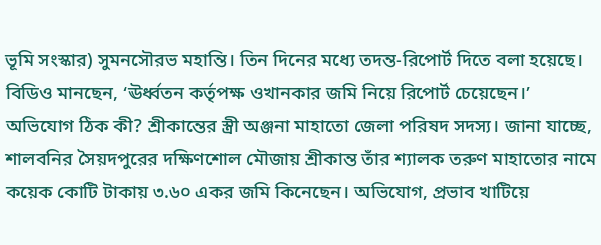ভূমি সংস্কার) সুমনসৌরভ মহান্তি। তিন দিনের মধ্যে তদন্ত-রিপোর্ট দিতে বলা হয়েছে। বিডিও মানছেন, ‘ঊর্ধ্বতন কর্তৃপক্ষ ওখানকার জমি নিয়ে রিপোর্ট চেয়েছেন।’ অভিযোগ ঠিক কী? শ্রীকান্তের স্ত্রী অঞ্জনা মাহাতো জেলা পরিষদ সদস্য। জানা যাচ্ছে, শালবনির সৈয়দপুরের দক্ষিণশোল মৌজায় শ্রীকান্ত তাঁর শ্যালক তরুণ মাহাতোর নামে কয়েক কোটি টাকায় ৩.৬০ একর জমি কিনেছেন। অভিযোগ, প্রভাব খাটিয়ে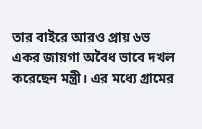তার বাইরে আরও প্রায় ৬ভ একর জায়গা অবৈধ ভাবে দখল করেছেন মন্ত্রী। এর মধ্যে গ্রামের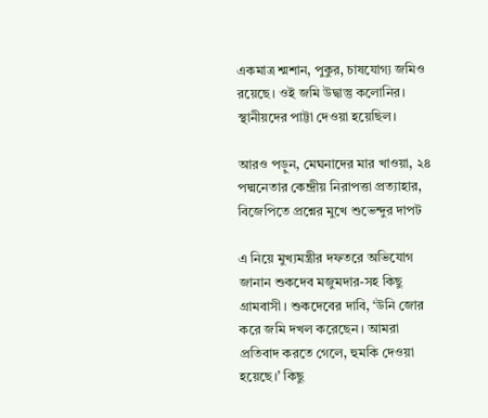একমাত্র শ্মশান, পুকুর, চাষযোগ্য জমিও রয়েছে। ওই জমি উদ্বাস্তু কলোনির। স্থানীয়দের পাট্টা দেওয়া হয়েছিল।

আরও পড়ুন, মেঘনাদের মার খাওয়া, ২৪ পদ্মনেতার কেন্দ্রীয় নিরাপত্তা প্রত্যাহার, বিজেপিতে প্রশ্নের মুখে শুভেন্দুর দাপট

এ নিয়ে মুখ্যমন্ত্রীর দফতরে অভিযোগ জানান শুকদেব মজুমদার-সহ কিছু গ্রামবাসী। শুকদেবের দাবি, ‘উনি জোর করে জমি দখল করেছেন। আমরা প্রতিবাদ করতে গেলে, হুমকি দেওয়া হয়েছে।’ কিছু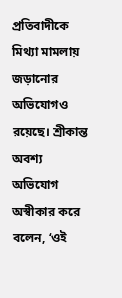প্রতিবাদীকে মিথ্যা মামলায় জড়ানোর অভিযোগও রয়েছে। শ্রীকান্ত অবশ্য অভিযোগ অস্বীকার করে বলেন, ‘ওই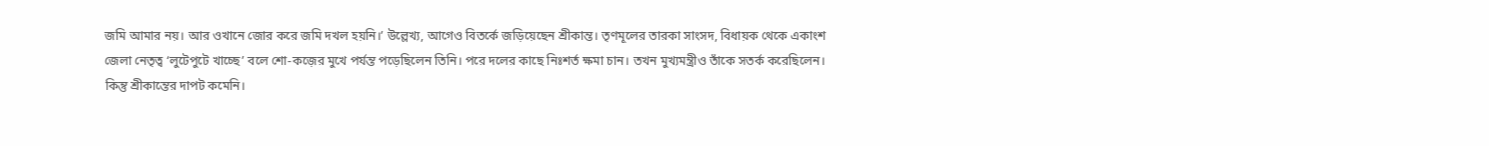জমি আমার নয়। আর ওখানে জোর করে জমি দখল হয়নি।’ উল্লেখ্য, আগেও বিতর্কে জড়িয়েছেন শ্রীকান্ত। তৃণমূলের তারকা সাংসদ, বিধায়ক থেকে একাংশ জেলা নেতৃত্ব ‘লুটেপুটে খাচ্ছে’ বলে শো-কজ়ের মুখে পর্যন্ত পড়েছিলেন তিনি। পরে দলের কাছে নিঃশর্ত ক্ষমা চান। তখন মুখ্যমন্ত্রীও তাঁকে সতর্ক করেছিলেন। কিন্তু শ্রীকান্তের দাপট কমেনি।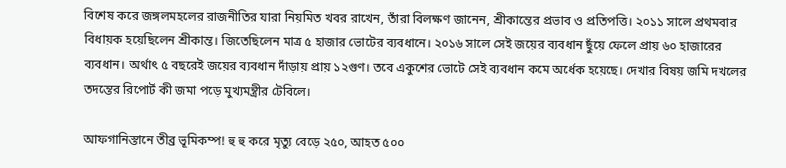বিশেষ করে জঙ্গলমহলের রাজনীতির যারা নিয়মিত খবর রাখেন, তাঁরা বিলক্ষণ জানেন, শ্রীকান্তের প্রভাব ও প্রতিপত্তি। ২০১১ সালে প্রথমবার বিধায়ক হয়েছিলেন শ্রীকান্ত। জিতেছিলেন মাত্র ৫ হাজার ভোটের ব্যবধানে। ২০১৬ সালে সেই জয়ের ব্যবধান ছুঁয়ে ফেলে প্রায় ৬০ হাজারের ব্যবধান। অর্থাৎ ৫ বছরেই জয়ের ব্যবধান দাঁড়ায় প্রায় ১২গুণ। তবে একুশের ভোটে সেই ব্যবধান কমে অর্ধেক হয়েছে। দেখার বিষয় জমি দখলের তদন্তের রিপোর্ট কী জমা পড়ে মুখ্যমন্ত্রীর টেবিলে।

আফগানিস্তানে তীব্র ভূমিকম্প! হু হু করে মৃত্যু বেড়ে ২৫০, আহত ৫০০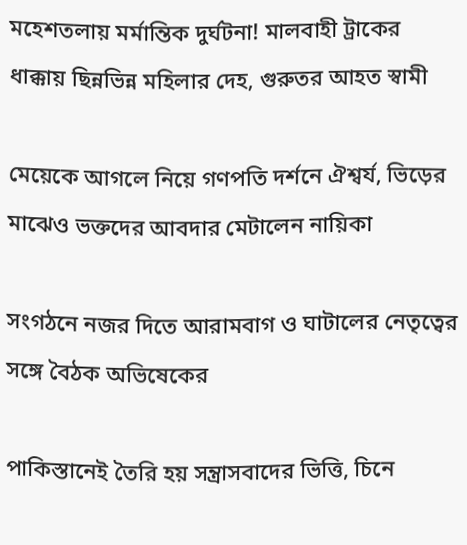মহেশতলায় মর্মান্তিক দুর্ঘটনা! মালবাহী ট্রাকের ধাক্কায় ছিন্নভিন্ন মহিলার দেহ, গুরুতর আহত স্বামী

মেয়েকে আগলে নিয়ে গণপতি দর্শনে ঐশ্বর্য, ভিড়ের মাঝেও ভক্তদের আবদার মেটালেন নায়িকা

সংগঠনে নজর দিতে আরামবাগ ও ঘাটালের নেতৃত্বের সঙ্গে বৈঠক অভিষেকের

পাকিস্তানেই তৈরি হয় সন্ত্রাসবাদের ভিত্তি, চিনে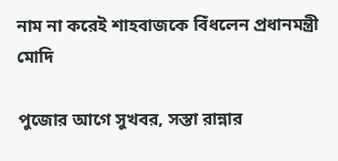নাম না করেই শাহবাজকে বিঁধলেন প্রধানমন্ত্রী মোদি

পুজোর আগে সুখবর, সস্তা রান্নার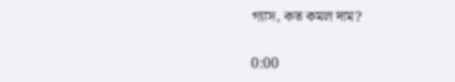গ্যাস, কত কমল দাম?

0:00